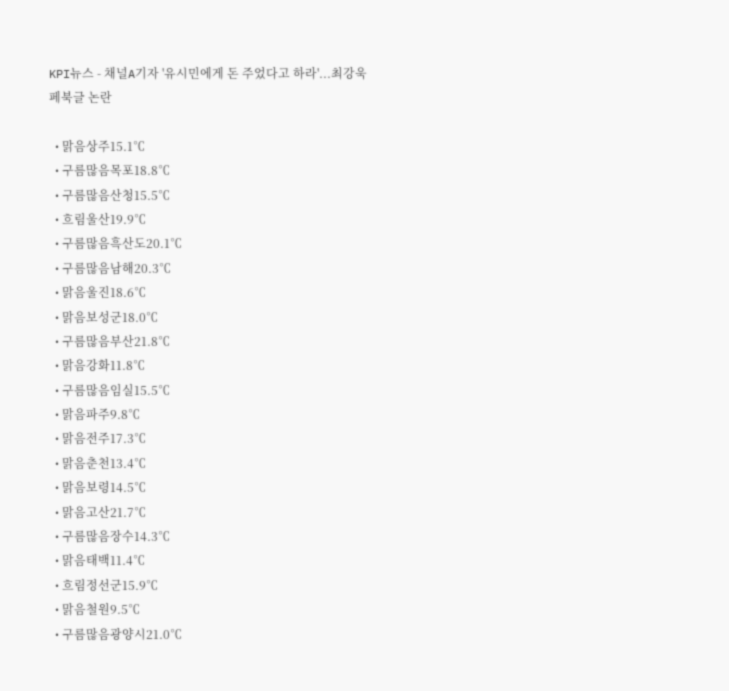KPI뉴스 - 채널A기자 '유시민에게 돈 주었다고 하라'...최강욱 페북글 논란

  • 맑음상주15.1℃
  • 구름많음목포18.8℃
  • 구름많음산청15.5℃
  • 흐림울산19.9℃
  • 구름많음흑산도20.1℃
  • 구름많음남해20.3℃
  • 맑음울진18.6℃
  • 맑음보성군18.0℃
  • 구름많음부산21.8℃
  • 맑음강화11.8℃
  • 구름많음임실15.5℃
  • 맑음파주9.8℃
  • 맑음전주17.3℃
  • 맑음춘천13.4℃
  • 맑음보령14.5℃
  • 맑음고산21.7℃
  • 구름많음장수14.3℃
  • 맑음태백11.4℃
  • 흐림정선군15.9℃
  • 맑음철원9.5℃
  • 구름많음광양시21.0℃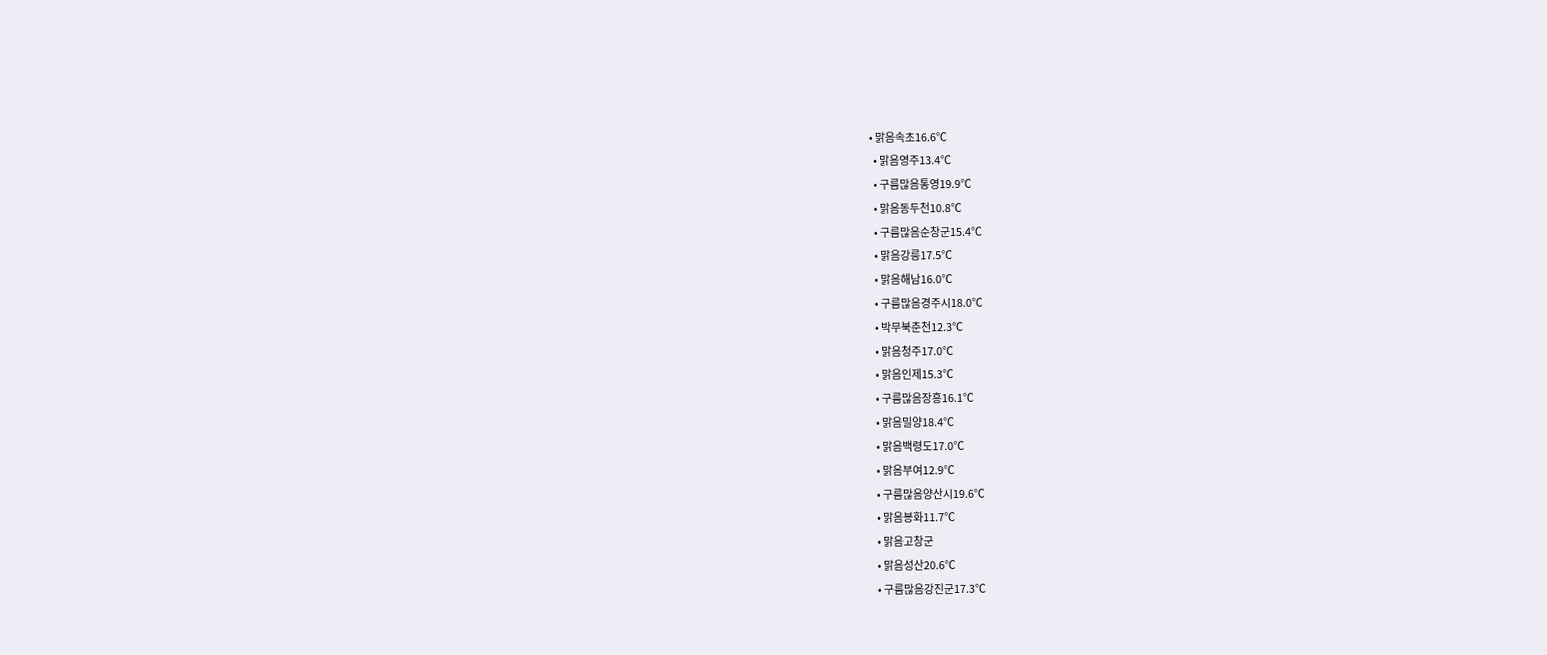• 맑음속초16.6℃
  • 맑음영주13.4℃
  • 구름많음통영19.9℃
  • 맑음동두천10.8℃
  • 구름많음순창군15.4℃
  • 맑음강릉17.5℃
  • 맑음해남16.0℃
  • 구름많음경주시18.0℃
  • 박무북춘천12.3℃
  • 맑음청주17.0℃
  • 맑음인제15.3℃
  • 구름많음장흥16.1℃
  • 맑음밀양18.4℃
  • 맑음백령도17.0℃
  • 맑음부여12.9℃
  • 구름많음양산시19.6℃
  • 맑음봉화11.7℃
  • 맑음고창군
  • 맑음성산20.6℃
  • 구름많음강진군17.3℃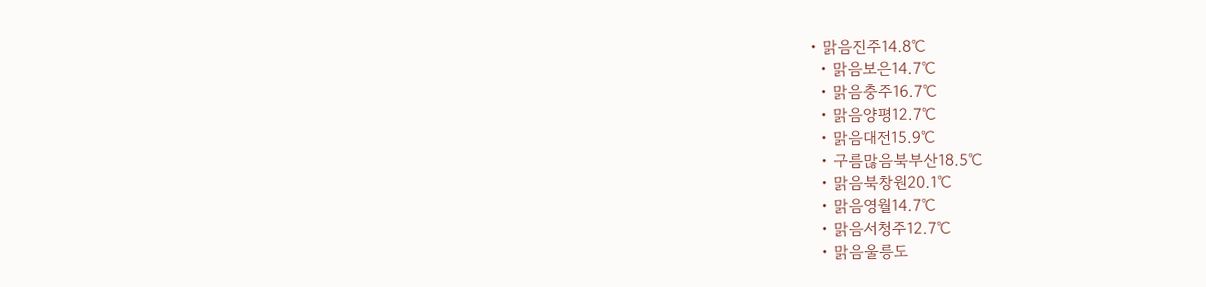• 맑음진주14.8℃
  • 맑음보은14.7℃
  • 맑음충주16.7℃
  • 맑음양평12.7℃
  • 맑음대전15.9℃
  • 구름많음북부산18.5℃
  • 맑음북창원20.1℃
  • 맑음영월14.7℃
  • 맑음서청주12.7℃
  • 맑음울릉도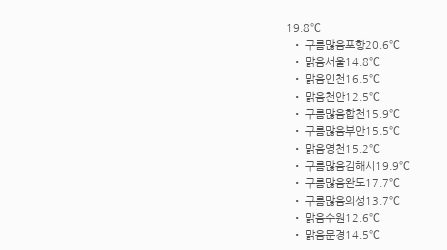19.8℃
  • 구름많음포항20.6℃
  • 맑음서울14.8℃
  • 맑음인천16.5℃
  • 맑음천안12.5℃
  • 구름많음합천15.9℃
  • 구름많음부안15.5℃
  • 맑음영천15.2℃
  • 구름많음김해시19.9℃
  • 구름많음완도17.7℃
  • 구름많음의성13.7℃
  • 맑음수원12.6℃
  • 맑음문경14.5℃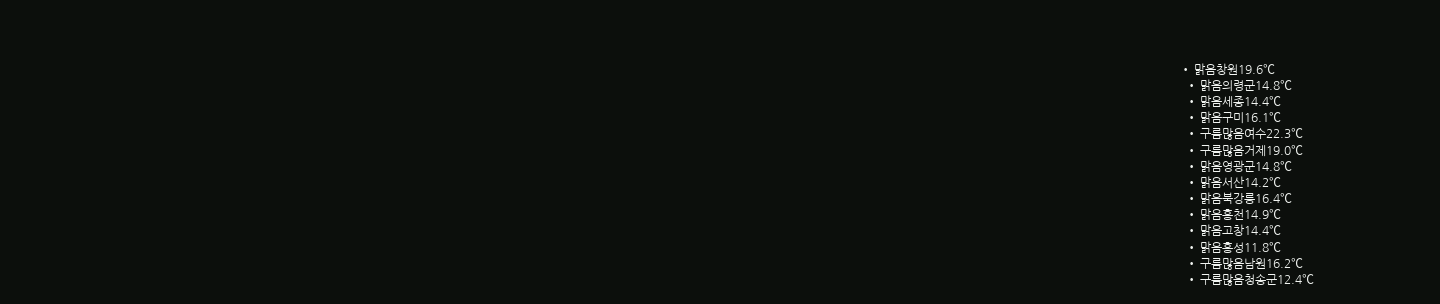• 맑음창원19.6℃
  • 맑음의령군14.8℃
  • 맑음세종14.4℃
  • 맑음구미16.1℃
  • 구름많음여수22.3℃
  • 구름많음거제19.0℃
  • 맑음영광군14.8℃
  • 맑음서산14.2℃
  • 맑음북강릉16.4℃
  • 맑음홍천14.9℃
  • 맑음고창14.4℃
  • 맑음홍성11.8℃
  • 구름많음남원16.2℃
  • 구름많음청송군12.4℃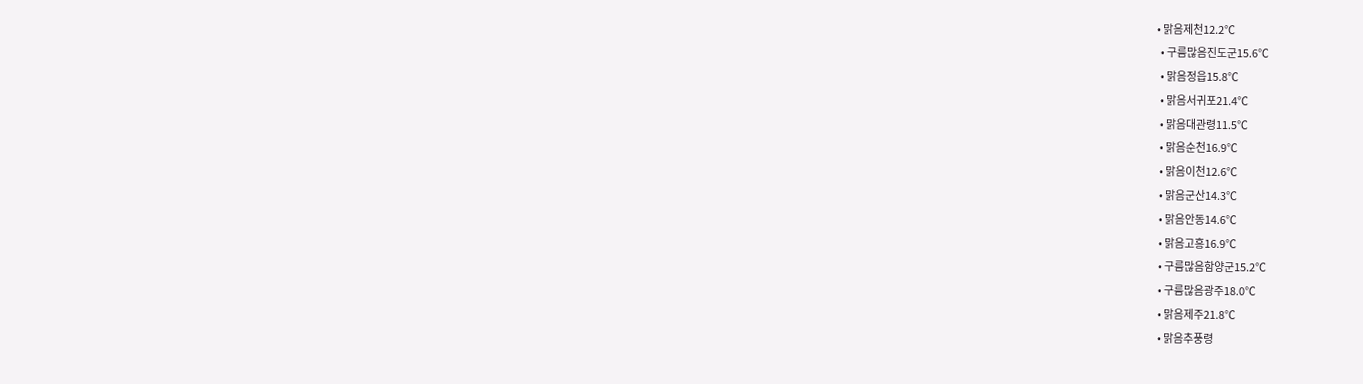• 맑음제천12.2℃
  • 구름많음진도군15.6℃
  • 맑음정읍15.8℃
  • 맑음서귀포21.4℃
  • 맑음대관령11.5℃
  • 맑음순천16.9℃
  • 맑음이천12.6℃
  • 맑음군산14.3℃
  • 맑음안동14.6℃
  • 맑음고흥16.9℃
  • 구름많음함양군15.2℃
  • 구름많음광주18.0℃
  • 맑음제주21.8℃
  • 맑음추풍령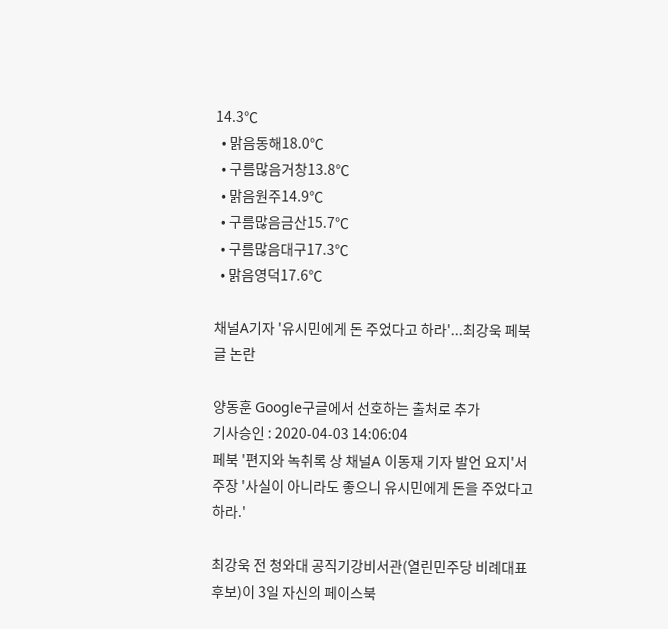14.3℃
  • 맑음동해18.0℃
  • 구름많음거창13.8℃
  • 맑음원주14.9℃
  • 구름많음금산15.7℃
  • 구름많음대구17.3℃
  • 맑음영덕17.6℃

채널A기자 '유시민에게 돈 주었다고 하라'...최강욱 페북글 논란

양동훈 Google구글에서 선호하는 출처로 추가
기사승인 : 2020-04-03 14:06:04
페북 '편지와 녹취록 상 채널A 이동재 기자 발언 요지'서 주장 '사실이 아니라도 좋으니 유시민에게 돈을 주었다고 하라.'

최강욱 전 청와대 공직기강비서관(열린민주당 비례대표 후보)이 3일 자신의 페이스북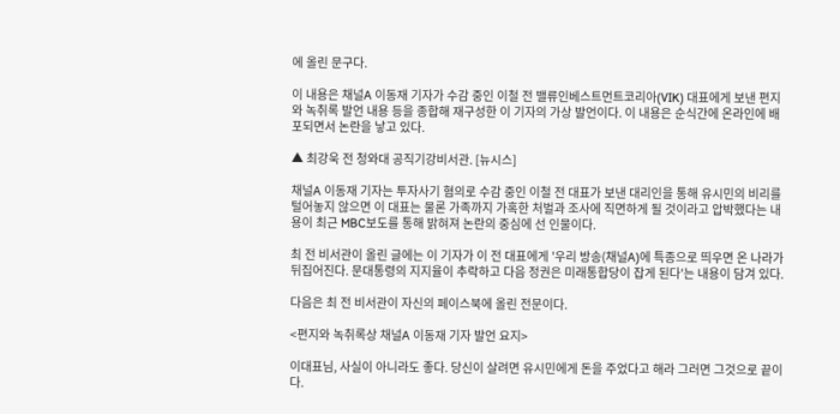에 올린 문구다.

이 내용은 채널A 이동재 기자가 수감 중인 이철 전 밸류인베스트먼트코리아(VIK) 대표에게 보낸 편지와 녹취록 발언 내용 등을 종합해 재구성한 이 기자의 가상 발언이다. 이 내용은 순식간에 온라인에 배포되면서 논란을 낳고 있다.

▲ 최강욱 전 청와대 공직기강비서관. [뉴시스]

채널A 이동재 기자는 투자사기 혐의로 수감 중인 이철 전 대표가 보낸 대리인을 통해 유시민의 비리를 털어놓지 않으면 이 대표는 물론 가족까지 가혹한 처벌과 조사에 직면하게 될 것이라고 압박했다는 내용이 최근 MBC보도를 통해 밝혀져 논란의 중심에 선 인물이다.

최 전 비서관이 올린 글에는 이 기자가 이 전 대표에게 '우리 방송(채널A)에 특종으로 띄우면 온 나라가 뒤집어진다. 문대통령의 지지율이 추락하고 다음 정권은 미래통합당이 잡게 된다'는 내용이 담겨 있다.

다음은 최 전 비서관이 자신의 페이스북에 올린 전문이다.

<편지와 녹취록상 채널A 이동재 기자 발언 요지>

이대표님, 사실이 아니라도 좋다. 당신이 살려면 유시민에게 돈을 주었다고 해라 그러면 그것으로 끝이다.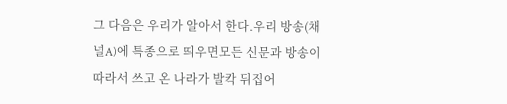그 다음은 우리가 알아서 한다.우리 방송(채널A)에 특종으로 띄우면모든 신문과 방송이 따라서 쓰고 온 나라가 발칵 뒤집어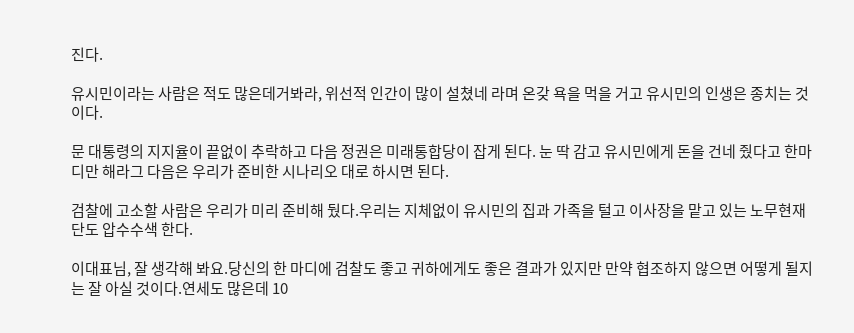진다.

유시민이라는 사람은 적도 많은데거봐라, 위선적 인간이 많이 설쳤네 라며 온갖 욕을 먹을 거고 유시민의 인생은 종치는 것이다.

문 대통령의 지지율이 끝없이 추락하고 다음 정권은 미래통합당이 잡게 된다. 눈 딱 감고 유시민에게 돈을 건네 줬다고 한마디만 해라그 다음은 우리가 준비한 시나리오 대로 하시면 된다.

검찰에 고소할 사람은 우리가 미리 준비해 뒀다.우리는 지체없이 유시민의 집과 가족을 털고 이사장을 맡고 있는 노무현재단도 압수수색 한다.

이대표님, 잘 생각해 봐요.당신의 한 마디에 검찰도 좋고 귀하에게도 좋은 결과가 있지만 만약 협조하지 않으면 어떻게 될지는 잘 아실 것이다.연세도 많은데 10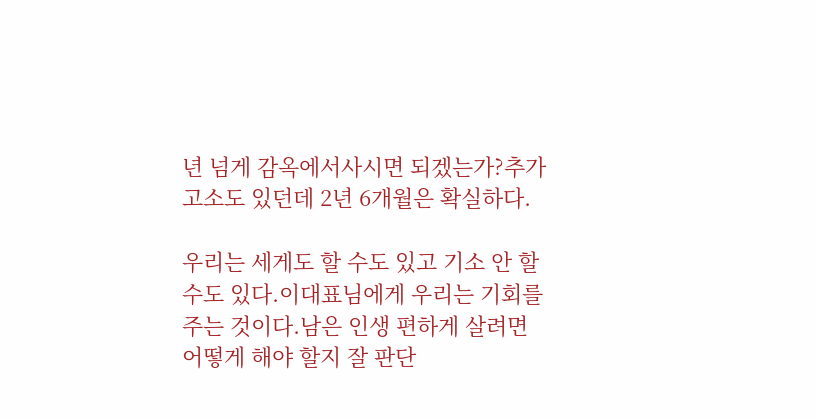년 넘게 감옥에서사시면 되겠는가?추가 고소도 있던데 2년 6개월은 확실하다.

우리는 세게도 할 수도 있고 기소 안 할 수도 있다.이대표님에게 우리는 기회를 주는 것이다.남은 인생 편하게 살려면 어떻게 해야 할지 잘 판단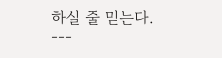하실 줄 믿는다.
---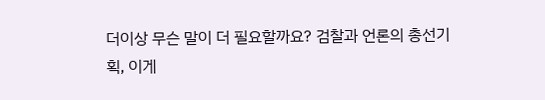더이상 무슨 말이 더 필요할까요? 검찰과 언론의 총선기획, 이게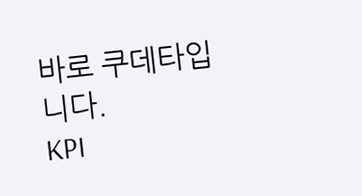바로 쿠데타입니다.
KPI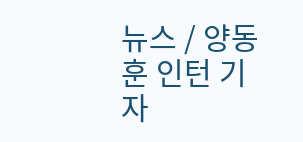뉴스 / 양동훈 인턴 기자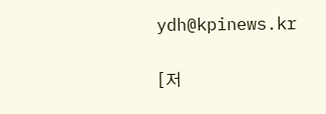ydh@kpinews.kr

[저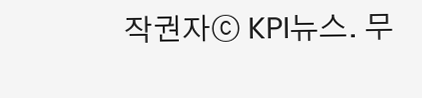작권자ⓒ KPI뉴스. 무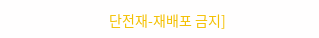단전재-재배포 금지]